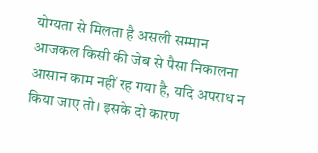योग्यता से मिलता है असली सम्मान
आजकल किसी की जेब से पैसा निकालना आसान काम नहीं रह गया है, यदि अपराध न किया जाए तो। इसके दो कारण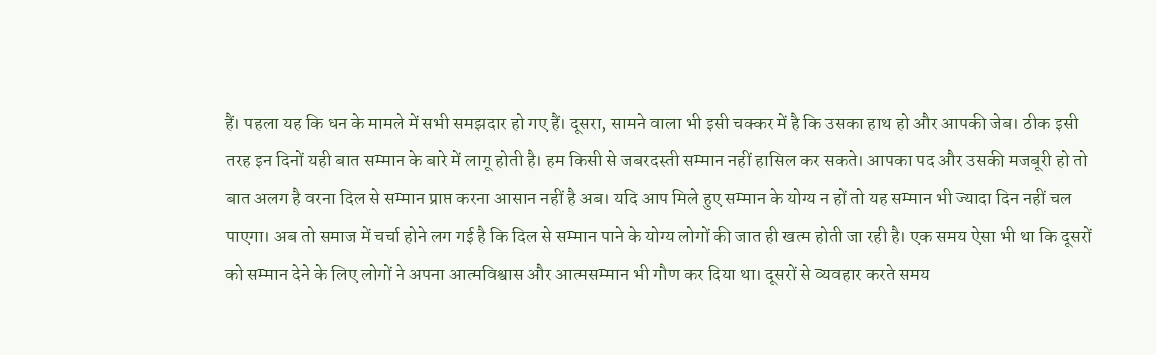हैं। पहला यह कि धन के मामले में सभी समझदार हो गए हैं। दूसरा, सामने वाला भी इसी चक्कर में है कि उसका हाथ हो और आपकी जेब। ठीक इसी तरह इन दिनों यही बात सम्मान के बारे में लागू होती है। हम किसी से जबरदस्ती सम्मान नहीं हासिल कर सकते। आपका पद और उसकी मजबूरी हो तो बात अलग है वरना दिल से सम्मान प्राप्त करना आसान नहीं है अब। यदि आप मिले हुए सम्मान के योग्य न हों तो यह सम्मान भी ज्यादा दिन नहीं चल पाएगा। अब तो समाज में चर्चा होने लग गई है कि दिल से सम्मान पाने के योग्य लोगों की जात ही खत्म होती जा रही है। एक समय ऐसा भी था कि दूसरों को सम्मान देने के लिए लोगों ने अपना आत्मविश्वास और आत्मसम्मान भी गौण कर दिया था। दूसरों से व्यवहार करते समय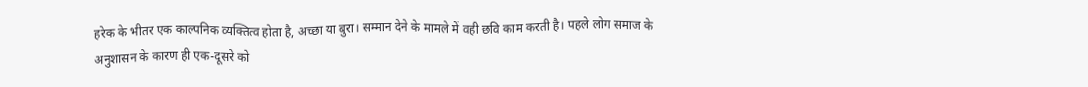हरेक के भीतर एक काल्पनिक व्यक्तित्व होता है, अच्छा या बुरा। सम्मान देने के मामले में वही छवि काम करती है। पहले लोग समाज के अनुशासन के कारण ही एक-दूसरे को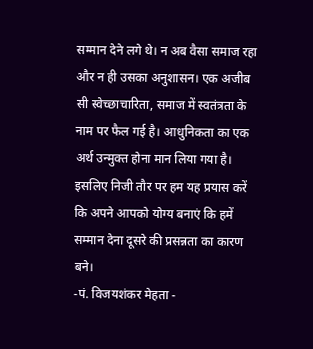सम्मान देने लगे थे। न अब वैसा समाज रहा और न ही उसका अनुशासन। एक अजीब सी स्वेच्छाचारिता, समाज में स्वतंत्रता के नाम पर फैल गई है। आधुनिकता का एक अर्थ उन्मुक्त होना मान लिया गया है। इसलिए निजी तौर पर हम यह प्रयास करें कि अपने आपको योग्य बनाएं कि हमें सम्मान देना दूसरे की प्रसन्नता का कारण बने।
-पं. विजयशंकर मेहता -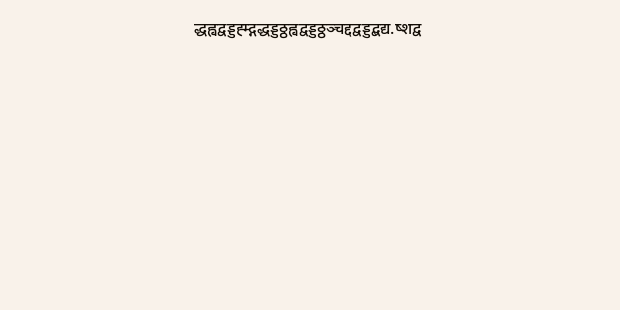द्धह्वद्वड्डह्म्द्गद्धड्डठ्ठह्वद्वड्डठ्ठञ्चद्दद्वड्डद्बद्य.ष्शद्व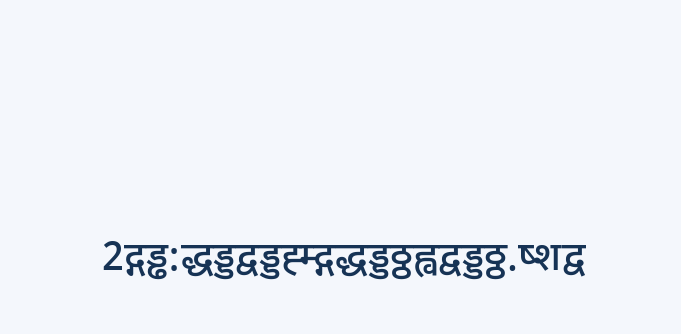2द्गड्ढ:द्धड्डद्वड्डह्म्द्गद्धड्डठ्ठह्वद्वड्डठ्ठ.ष्शद्व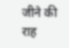जीने की राह